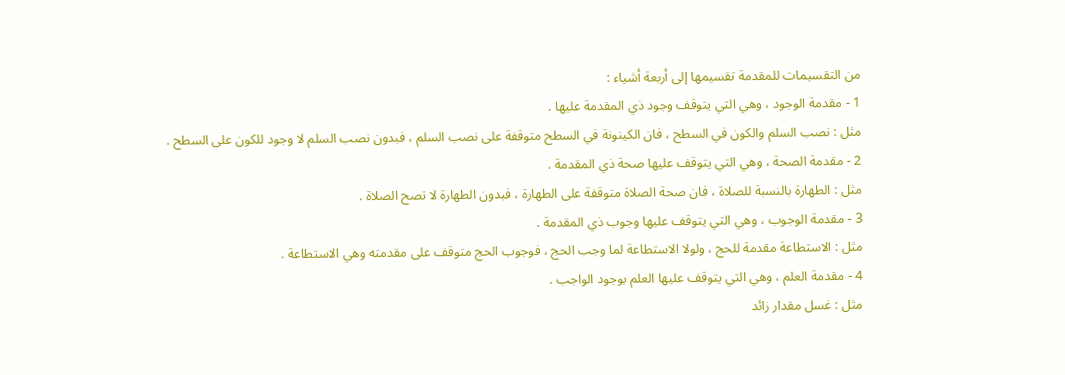من التقسيمات للمقدمة تقسيمها إلى أربعة أشياء :
1 - مقدمة الوجود ، وهي التي يتوقف وجود ذي المقدمة عليها .
مثل : نصب السلم والكون في السطح ، فان الكينونة في السطح متوقفة على نصب السلم ، فبدون نصب السلم لا وجود للكون على السطح .
2 - مقدمة الصحة ، وهي التي يتوقف عليها صحة ذي المقدمة .
مثل : الطهارة بالنسبة للصلاة ، فان صحة الصلاة متوقفة على الطهارة ، فبدون الطهارة لا تصح الصلاة .
3 - مقدمة الوجوب ، وهي التي يتوقف عليها وجوب ذي المقدمة .
مثل : الاستطاعة مقدمة للحج ، ولولا الاستطاعة لما وجب الحج ، فوجوب الحج متوقف على مقدمته وهي الاستطاعة .
4 - مقدمة العلم ، وهي التي يتوقف عليها العلم بوجود الواجب .
مثل : غسل مقدار زائد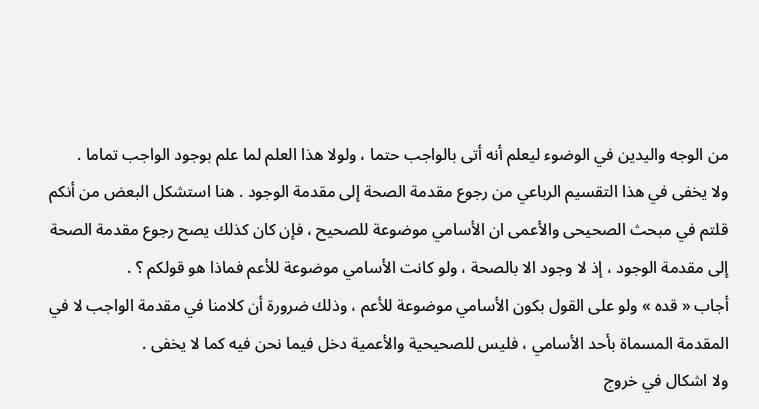من الوجه واليدين في الوضوء ليعلم أنه أتى بالواجب حتما ، ولولا هذا العلم لما علم بوجود الواجب تماما .
ولا يخفى في هذا التقسيم الرباعي من رجوع مقدمة الصحة إلى مقدمة الوجود . هنا استشكل البعض من أنكم قلتم في مبحث الصحيحى والأعمى ان الأسامي موضوعة للصحيح ، فإن كان كذلك يصح رجوع مقدمة الصحة إلى مقدمة الوجود ، إذ لا وجود الا بالصحة ، ولو كانت الأسامي موضوعة للأعم فماذا هو قولكم ؟ .
أجاب « قده » ولو على القول بكون الأسامي موضوعة للأعم ، وذلك ضرورة أن كلامنا في مقدمة الواجب لا في المقدمة المسماة بأحد الأسامي ، فليس للصحيحية والأعمية دخل فيما نحن فيه كما لا يخفى .
ولا اشكال في خروج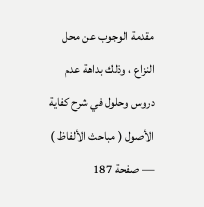مقدمة الوجوب عن محل النزاع ، وذلك بداهة عدم
دروس وحلول في شرح كفاية الأصول ( مباحث الألفاظ ) — صفحة 187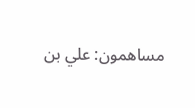مساهمون: علي بن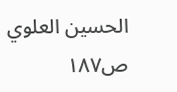الحسين العلوي
ص١٨٧